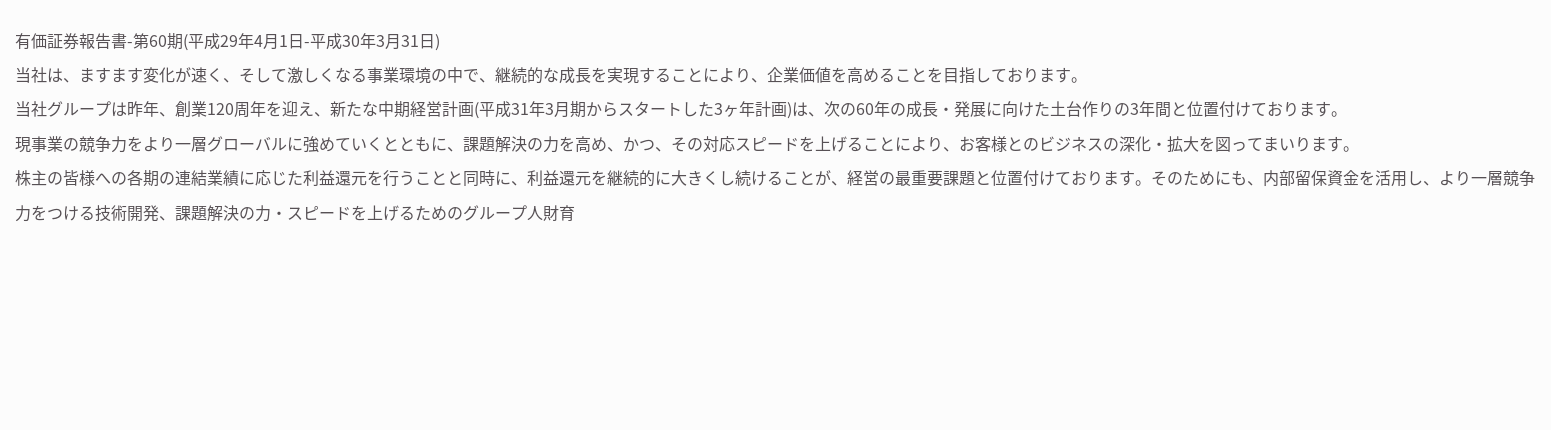有価証券報告書-第60期(平成29年4月1日-平成30年3月31日)
当社は、ますます変化が速く、そして激しくなる事業環境の中で、継続的な成長を実現することにより、企業価値を高めることを目指しております。
当社グループは昨年、創業120周年を迎え、新たな中期経営計画(平成31年3月期からスタートした3ヶ年計画)は、次の60年の成長・発展に向けた土台作りの3年間と位置付けております。
現事業の競争力をより一層グローバルに強めていくとともに、課題解決の力を高め、かつ、その対応スピードを上げることにより、お客様とのビジネスの深化・拡大を図ってまいります。
株主の皆様への各期の連結業績に応じた利益還元を行うことと同時に、利益還元を継続的に大きくし続けることが、経営の最重要課題と位置付けております。そのためにも、内部留保資金を活用し、より一層競争力をつける技術開発、課題解決の力・スピードを上げるためのグループ人財育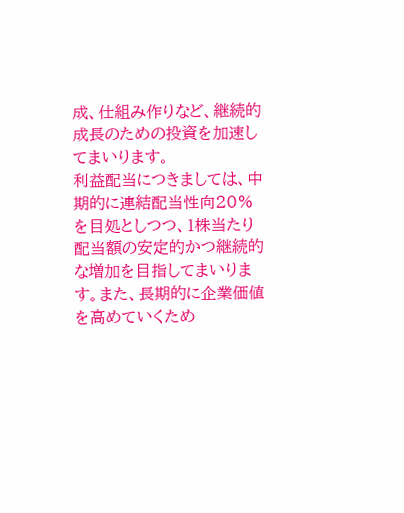成、仕組み作りなど、継続的成長のための投資を加速してまいります。
利益配当につきましては、中期的に連結配当性向20%を目処としつつ、1株当たり配当額の安定的かつ継続的な増加を目指してまいります。また、長期的に企業価値を高めていくため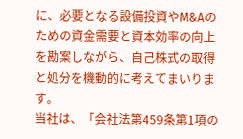に、必要となる設備投資やM&Aのための資金需要と資本効率の向上を勘案しながら、自己株式の取得と処分を機動的に考えてまいります。
当社は、「会社法第459条第1項の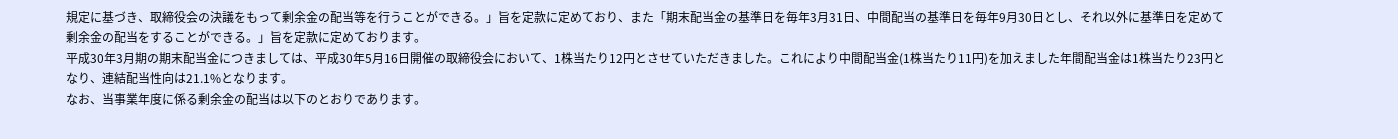規定に基づき、取締役会の決議をもって剰余金の配当等を行うことができる。」旨を定款に定めており、また「期末配当金の基準日を毎年3月31日、中間配当の基準日を毎年9月30日とし、それ以外に基準日を定めて剰余金の配当をすることができる。」旨を定款に定めております。
平成30年3月期の期末配当金につきましては、平成30年5月16日開催の取締役会において、1株当たり12円とさせていただきました。これにより中間配当金(1株当たり11円)を加えました年間配当金は1株当たり23円となり、連結配当性向は21.1%となります。
なお、当事業年度に係る剰余金の配当は以下のとおりであります。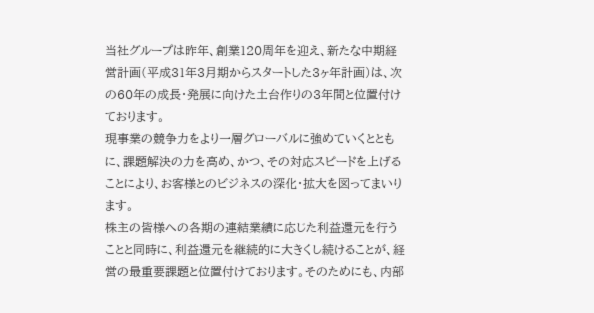当社グループは昨年、創業120周年を迎え、新たな中期経営計画(平成31年3月期からスタートした3ヶ年計画)は、次の60年の成長・発展に向けた土台作りの3年間と位置付けております。
現事業の競争力をより一層グローバルに強めていくとともに、課題解決の力を高め、かつ、その対応スピードを上げることにより、お客様とのビジネスの深化・拡大を図ってまいります。
株主の皆様への各期の連結業績に応じた利益還元を行うことと同時に、利益還元を継続的に大きくし続けることが、経営の最重要課題と位置付けております。そのためにも、内部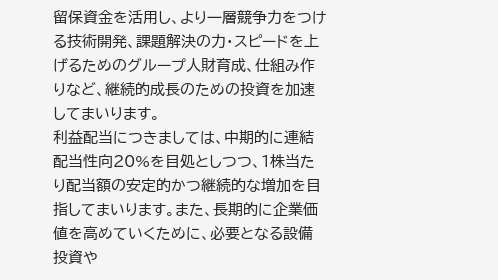留保資金を活用し、より一層競争力をつける技術開発、課題解決の力・スピードを上げるためのグループ人財育成、仕組み作りなど、継続的成長のための投資を加速してまいります。
利益配当につきましては、中期的に連結配当性向20%を目処としつつ、1株当たり配当額の安定的かつ継続的な増加を目指してまいります。また、長期的に企業価値を高めていくために、必要となる設備投資や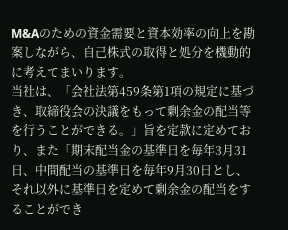M&Aのための資金需要と資本効率の向上を勘案しながら、自己株式の取得と処分を機動的に考えてまいります。
当社は、「会社法第459条第1項の規定に基づき、取締役会の決議をもって剰余金の配当等を行うことができる。」旨を定款に定めており、また「期末配当金の基準日を毎年3月31日、中間配当の基準日を毎年9月30日とし、それ以外に基準日を定めて剰余金の配当をすることができ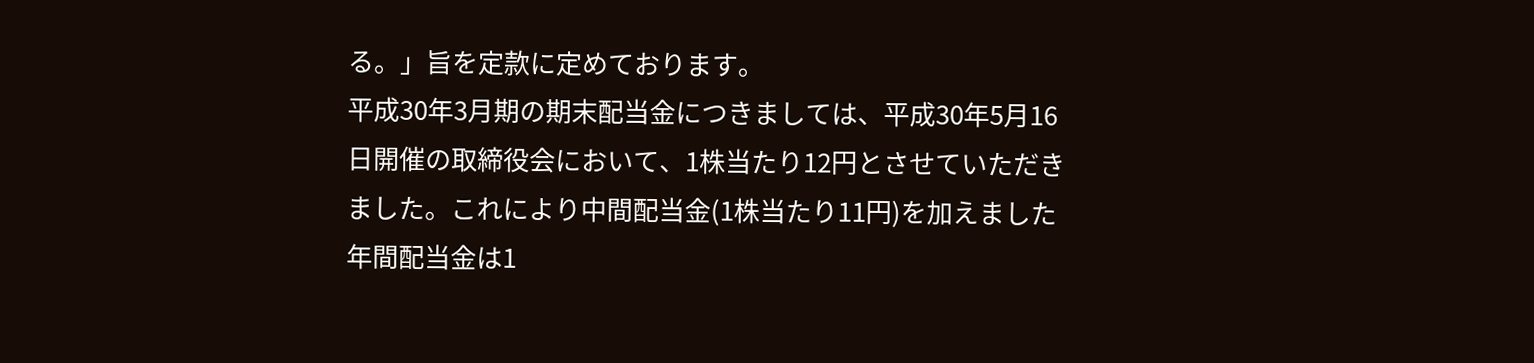る。」旨を定款に定めております。
平成30年3月期の期末配当金につきましては、平成30年5月16日開催の取締役会において、1株当たり12円とさせていただきました。これにより中間配当金(1株当たり11円)を加えました年間配当金は1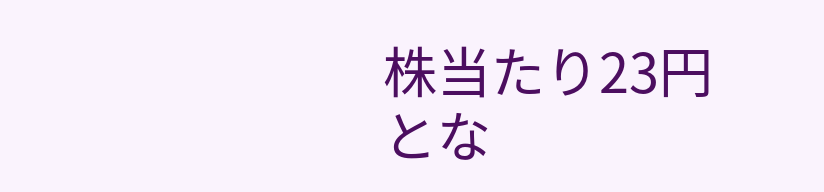株当たり23円とな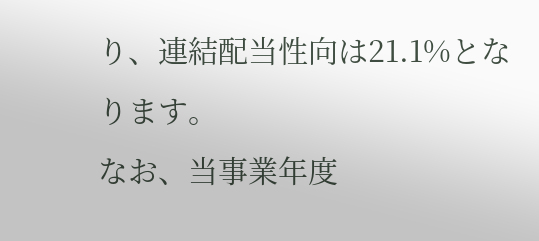り、連結配当性向は21.1%となります。
なお、当事業年度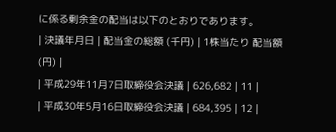に係る剰余金の配当は以下のとおりであります。
| 決議年月日 | 配当金の総額 (千円) | 1株当たり 配当額(円) |
| 平成29年11月7日取締役会決議 | 626,682 | 11 |
| 平成30年5月16日取締役会決議 | 684,395 | 12 |